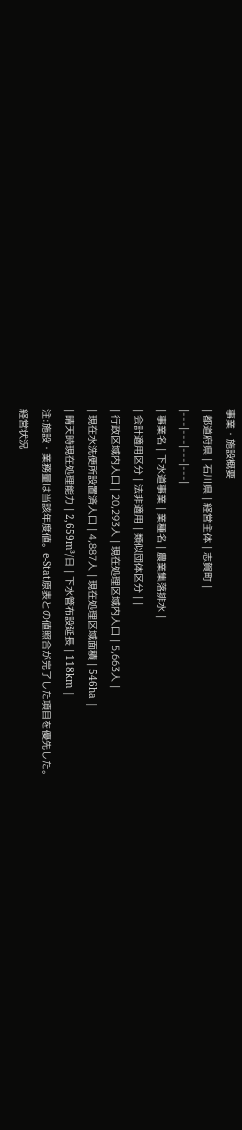事業・施設概要
| 都道府県 | 石川県 | 経営主体 | 志賀町 |
|---|---|---|---|
| 事業名 | 下水道事業 | 業種名 | 農業集落排水 |
| 会計適用区分 | 法非適用 | 類似団体区分 | |
| 行政区域内人口 | 20,293人 | 現在処理区域内人口 | 5,663人 |
| 現在水洗便所設置済人口 | 4,887人 | 現在処理区域面積 | 546ha |
| 晴天時現在処理能力 | 2,659m³/日 | 下水管布設延長 | 118km |
注:施設・業務量は当該年度値。e-Stat原表との値照合が完了した項目を優先した。
経営状況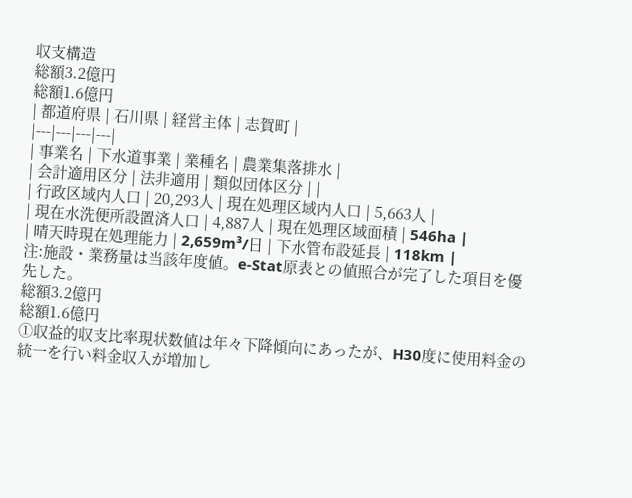収支構造
総額3.2億円
総額1.6億円
| 都道府県 | 石川県 | 経営主体 | 志賀町 |
|---|---|---|---|
| 事業名 | 下水道事業 | 業種名 | 農業集落排水 |
| 会計適用区分 | 法非適用 | 類似団体区分 | |
| 行政区域内人口 | 20,293人 | 現在処理区域内人口 | 5,663人 |
| 現在水洗便所設置済人口 | 4,887人 | 現在処理区域面積 | 546ha |
| 晴天時現在処理能力 | 2,659m³/日 | 下水管布設延長 | 118km |
注:施設・業務量は当該年度値。e-Stat原表との値照合が完了した項目を優先した。
総額3.2億円
総額1.6億円
①収益的収支比率現状数値は年々下降傾向にあったが、H30度に使用料金の統一を行い料金収入が増加し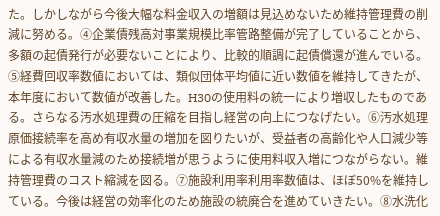た。しかしながら今後大幅な料金収入の増額は見込めないため維持管理費の削減に努める。④企業債残高対事業規模比率管路整備が完了していることから、多額の起債発行が必要ないことにより、比較的順調に起債償還が進んでいる。⑤経費回収率数値においては、類似団体平均値に近い数値を維持してきたが、本年度において数値が改善した。H30の使用料の統一により増収したものである。さらなる汚水処理費の圧縮を目指し経営の向上につなげたい。⑥汚水処理原価接続率を高め有収水量の増加を図りたいが、受益者の高齢化や人口減少等による有収水量減のため接続増が思うように使用料収入増につながらない。維持管理費のコスト縮減を図る。⑦施設利用率利用率数値は、ほぼ50%を維持している。今後は経営の効率化のため施設の統廃合を進めていきたい。⑧水洗化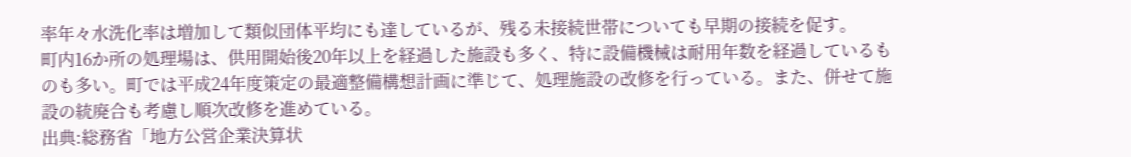率年々水洗化率は増加して類似団体平均にも達しているが、残る未接続世帯についても早期の接続を促す。
町内16か所の処理場は、供用開始後20年以上を経過した施設も多く、特に設備機械は耐用年数を経過しているものも多い。町では平成24年度策定の最適整備構想計画に準じて、処理施設の改修を行っている。また、併せて施設の統廃合も考慮し順次改修を進めている。
出典:総務省「地方公営企業決算状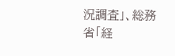況調査」、総務省「経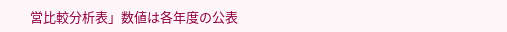営比較分析表」数値は各年度の公表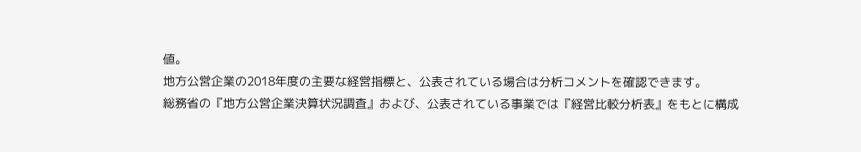値。
地方公営企業の2018年度の主要な経営指標と、公表されている場合は分析コメントを確認できます。
総務省の『地方公営企業決算状況調査』および、公表されている事業では『経営比較分析表』をもとに構成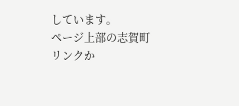しています。
ページ上部の志賀町リンクか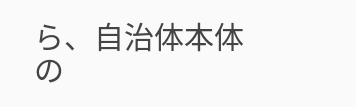ら、自治体本体の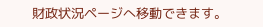財政状況ページへ移動できます。